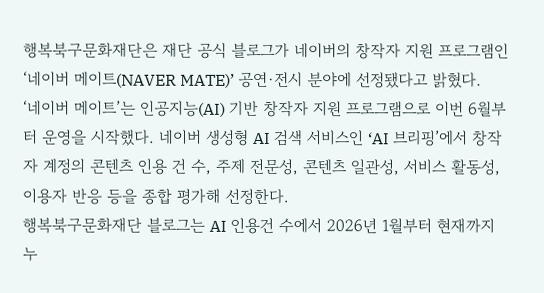행복북구문화재단은 재단 공식 블로그가 네이버의 창작자 지원 프로그램인 ‘네이버 메이트(NAVER MATE)’ 공연·전시 분야에 선정됐다고 밝혔다.
‘네이버 메이트’는 인공지능(AI) 기반 창작자 지원 프로그램으로 이번 6월부터 운영을 시작했다. 네이버 생성형 AI 검색 서비스인 ‘AI 브리핑’에서 창작자 계정의 콘텐츠 인용 건 수, 주제 전문성, 콘텐츠 일관성, 서비스 활동성, 이용자 반응 등을 종합 평가해 선정한다.
행복북구문화재단 블로그는 AI 인용건 수에서 2026년 1월부터 현재까지 누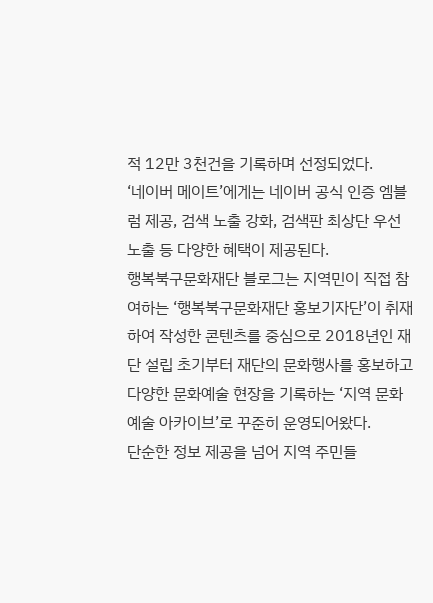적 12만 3천건을 기록하며 선정되었다.
‘네이버 메이트’에게는 네이버 공식 인증 엠블럼 제공, 검색 노출 강화, 검색판 최상단 우선 노출 등 다양한 혜택이 제공된다.
행복북구문화재단 블로그는 지역민이 직접 참여하는 ‘행복북구문화재단 홍보기자단’이 취재하여 작성한 콘텐츠를 중심으로 2018년인 재단 설립 초기부터 재단의 문화행사를 홍보하고 다양한 문화예술 현장을 기록하는 ‘지역 문화예술 아카이브’로 꾸준히 운영되어왔다.
단순한 정보 제공을 넘어 지역 주민들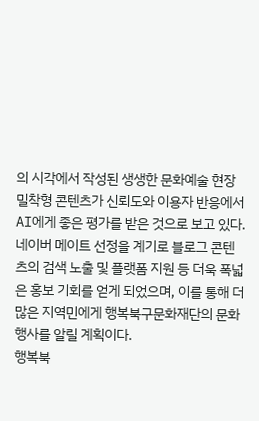의 시각에서 작성된 생생한 문화예술 현장 밀착형 콘텐츠가 신뢰도와 이용자 반응에서 AI에게 좋은 평가를 받은 것으로 보고 있다.
네이버 메이트 선정을 계기로 블로그 콘텐츠의 검색 노출 및 플랫폼 지원 등 더욱 폭넓은 홍보 기회를 얻게 되었으며, 이를 통해 더 많은 지역민에게 행복북구문화재단의 문화행사를 알릴 계획이다.
행복북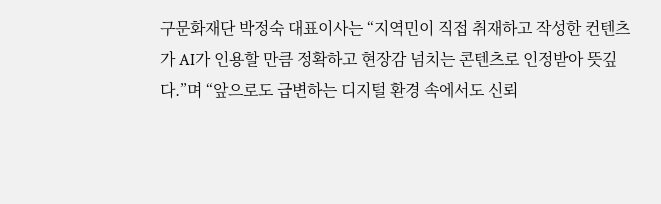구문화재단 박정숙 대표이사는 “지역민이 직접 취재하고 작성한 컨텐츠가 AI가 인용할 만큼 정확하고 현장감 넘치는 콘텐츠로 인정받아 뜻깊다.”며 “앞으로도 급변하는 디지털 환경 속에서도 신뢰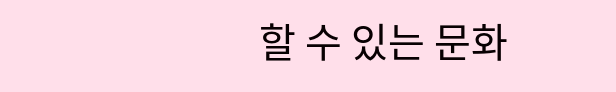할 수 있는 문화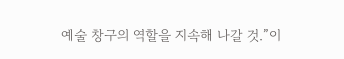예술 창구의 역할을 지속해 나갈 것.”이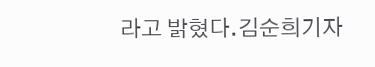라고 밝혔다.김순희기자